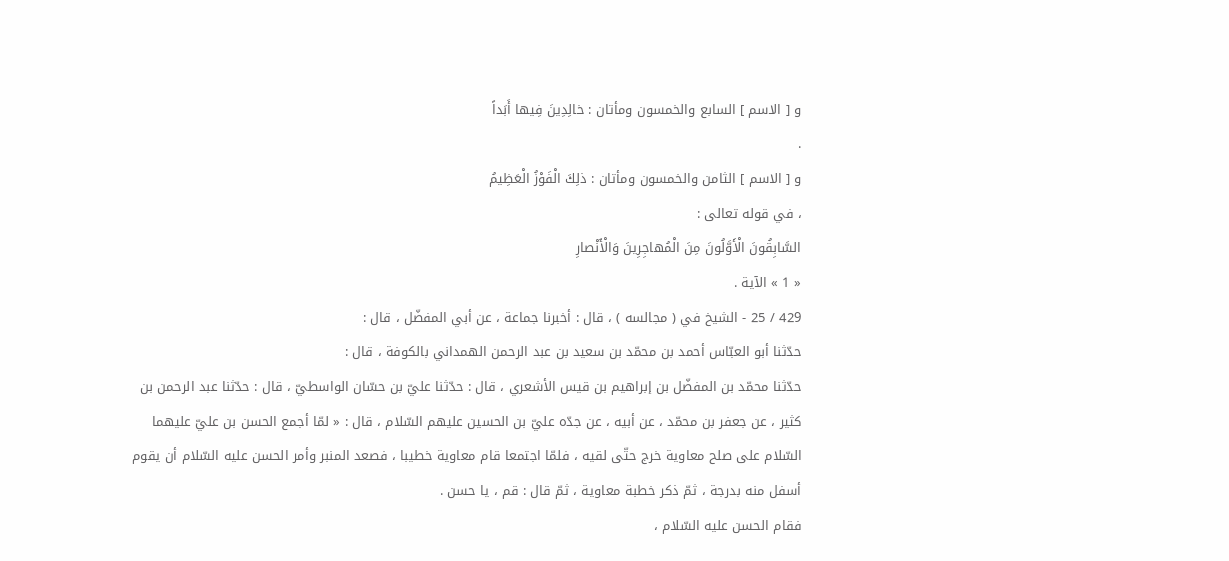و [ الاسم ] السابع والخمسون ومأتان : خالِدِينَ فِيها أَبَداً
.
و [ الاسم ] الثامن والخمسون ومأتان : ذلِكَ الْفَوْزُ الْعَظِيمُ
، في قوله تعالى :
السَّابِقُونَ الْأَوَّلُونَ مِنَ الْمُهاجِرِينَ وَالْأَنْصارِ
« 1 » الآية .
429 / 25 - الشيخ في ( مجالسه ) ، قال : أخبرنا جماعة ، عن أبي المفضّل ، قال :
حدّثنا أبو العبّاس أحمد بن محمّد بن سعيد بن عبد الرحمن الهمداني بالكوفة ، قال :
حدّثنا محمّد بن المفضّل بن إبراهيم بن قيس الأشعري ، قال : حدّثنا عليّ بن حسّان الواسطيّ ، قال : حدّثنا عبد الرحمن بن كثير ، عن جعفر بن محمّد ، عن أبيه ، عن جدّه عليّ بن الحسين عليهم السّلام ، قال : « لمّا أجمع الحسن بن عليّ عليهما السّلام على صلح معاوية خرج حتّى لقيه ، فلمّا اجتمعا قام معاوية خطيبا ، فصعد المنبر وأمر الحسن عليه السّلام أن يقوم أسفل منه بدرجة ، ثمّ ذكر خطبة معاوية ، ثمّ قال : قم ، يا حسن .
فقام الحسن عليه السّلام ،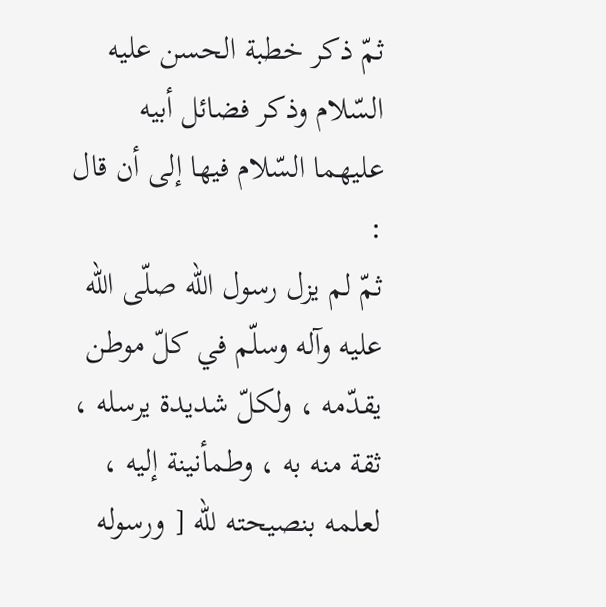ثمّ ذكر خطبة الحسن عليه السّلام وذكر فضائل أبيه عليهما السّلام فيها إلى أن قال :
ثمّ لم يزل رسول اللّه صلّى اللّه عليه وآله وسلّم في كلّ موطن يقدّمه ، ولكلّ شديدة يرسله ، ثقة منه به ، وطمأنينة إليه ، لعلمه بنصيحته للّه [ ورسوله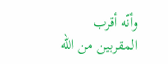وأنّه أقرب المقربين من اللّه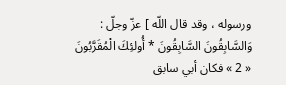ورسوله ، وقد قال اللّه ] عزّ وجلّ :
وَالسَّابِقُونَ السَّابِقُونَ * أُولئِكَ الْمُقَرَّبُونَ
« 2 » فكان أبي سابق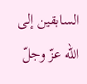السابقين إلى اللّه عزّ وجلّ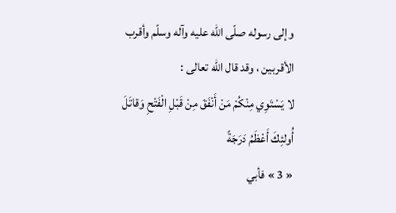وإلى رسوله صلّى اللّه عليه وآله وسلّم وأقرب الأقربين ، وقد قال اللّه تعالى :
لا يَسْتَوِي مِنْكُمْ مَنْ أَنْفَقَ مِنْ قَبْلِ الْفَتْحِ وَقاتَلَ أُولئِكَ أَعْظَمُ دَرَجَةً
« 3 » فأبي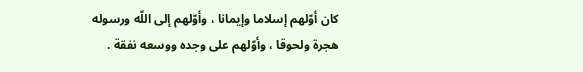كان أوّلهم إسلاما وإيمانا ، وأوّلهم إلى اللّه ورسوله هجرة ولحوقا ، وأوّلهم على وجده ووسعه نفقة .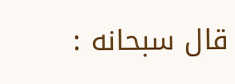قال سبحانه :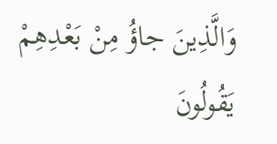وَالَّذِينَ جاؤُ مِنْ بَعْدِهِمْ يَقُولُونَ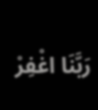رَبَّنَا اغْفِرْ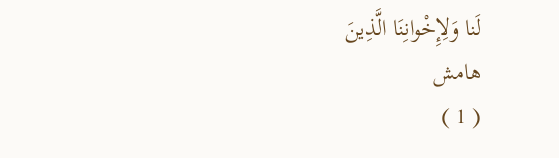لَنا وَلِإِخْوانِنَا الَّذِينَ
هامش
( 1 )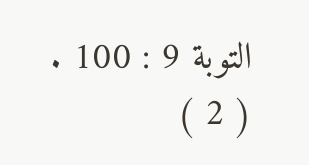التوبة 9 : 100 .
( 2 )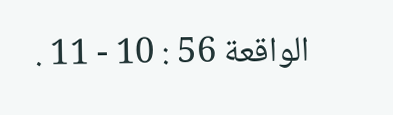الواقعة 56 : 10 - 11 .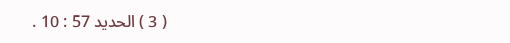( 3 ) الحديد 57 : 10 .